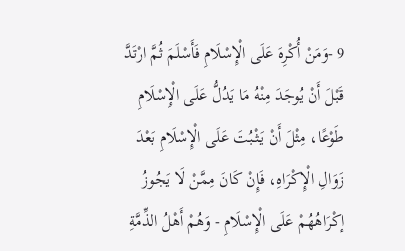9 -وَمَنْ أُكْرِهَ عَلَى الْإِسْلَامِ فَأَسْلَمَ ثُمَّ ارْتَدَّ قَبْلَ أَنْ يُوجَدَ مِنْهُ مَا يَدُلُّ عَلَى الْإِسْلَامِ طَوْعًا، مِثْلَ أَنْ يَثْبُتَ عَلَى الْإِسْلَامِ بَعْدَ زَوَالِ الْإِكْرَاهِ، فَإِنْ كَانَ مِمَّنْ لَا يَجُوزُ إكْرَاهُهُمْ عَلَى الْإِسْلَامِ - وَهُمْ أَهْلُ الذِّمَّةِ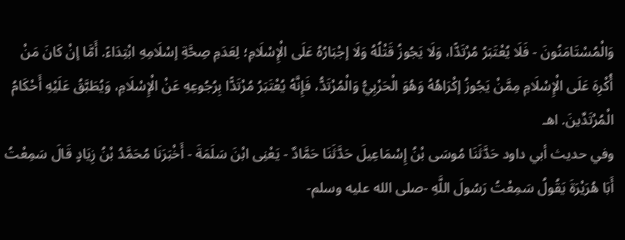وَالْمُسْتَامَنُونَ - فَلَا يُعْتَبَرُ مُرْتَدًّا، وَلَا يَجُوزُ قَتْلُهُ وَلَا إجْبَارُهُ عَلَى الْإِسْلَامِ؛ لِعَدَمِ صِحَّةِ إسْلَامِهِ ابْتِدَاءً. أَمَّا إنْ كَانَ مَنْ أُكْرِهَ عَلَى الْإِسْلَامِ مِمَّنْ يَجُوزُ إكْرَاهُهُ وَهُوَ الْحَرْبِيُّ وَالْمُرْتَدُّ، فَإِنَّهُ يُعْتَبَرُ مُرْتَدًّا بِرُجُوعِهِ عَنْ الْإِسْلَامِ، وَيُطَبَّقُ عَلَيْهِ أَحْكَامُ الْمُرْتَدِّينَ. اهـ
وفي حديث أبي داود حَدَّثَنَا مُوسَى بْنُ إِسْمَاعِيلَ حَدَّثَنَا حَمَّادٌ - يَعْنِى ابْنَ سَلَمَةَ - أَخْبَرَنَا مُحَمَّدُ بْنُ زِيَادٍ قَالَ سَمِعْتُ أَبَا هُرَيْرَةَ يَقُولُ سَمِعْتُ رَسُولَ اللَّهِ -صلى الله عليه وسلم-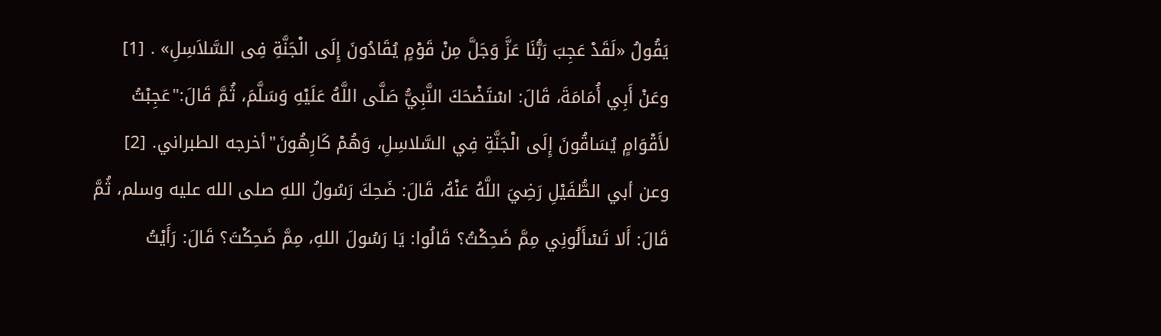يَقُولُ «لَقَدْ عَجِبَ رَبُّنَا عَزَّ وَجَلَّ مِنْ قَوْمٍ يُقَادُونَ إِلَى الْجَنَّةِ فِى السَّلاَسِلِ» . [1]
وعَنْ أَبِي أُمَامَةَ، قَالَ: اسْتَضْحَكَ النَّبِيُّ صَلَّى اللَّهُ عَلَيْهِ وَسَلَّمَ، ثُمَّ قَالَ:"عَجِبْتُ لأَقْوَامٍ يُسَاقُونَ إِلَى الْجَنَّةِ فِي السَّلاسِلِ، وَهُمْ كَارِهُونَ"أخرجه الطبراني. [2]
وعن أبي الطُّفَيْلِ رَضِيَ اللَّهُ عَنْهُ، قَالَ: ضَحِكَ رَسُولُ اللهِ صلى الله عليه وسلم، ثُمَّ قَالَ: أَلا تَسْأَلُونِي مِمَّ ضَحِكْتُ؟ قَالُوا: يَا رَسُولَ اللهِ، مِمَّ ضَحِكْتَ؟ قَالَ: رَأَيْتُ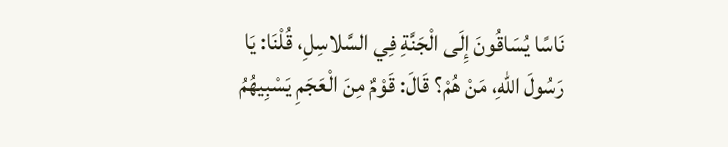نَاسًا يُسَاقُونَ إِلَى الْجَنَّةِ فِي السَّلاسِلِ، قُلْنَا: يَا رَسُولَ اللهِ، مَنْ هُمْ؟ قَالَ: قَوْمٌ مِنَ الْعَجَمِ يَسْبِيهُمُ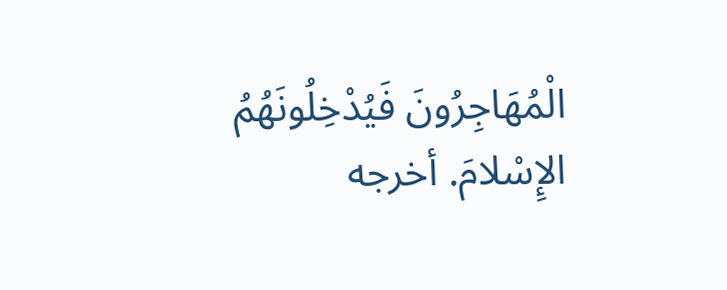الْمُهَاجِرُونَ فَيُدْخِلُونَهُمُ الإِسْلامَ. أخرجه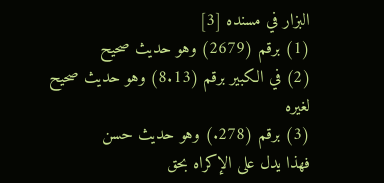البزار في مسنده [3]
(1) برقم (2679) وهو حديث صحيح
(2) في الكبير برقم (8.13) وهو حديث صحيح لغيره
(3) برقم (278.) وهو حديث حسن
فهذا يدل على الإكراه بحق